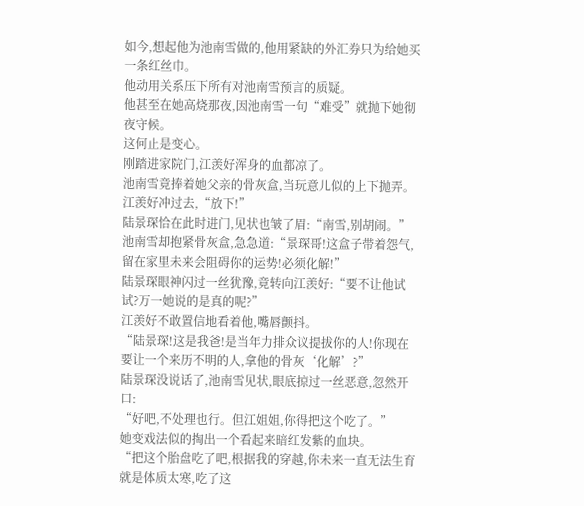如今,想起他为池南雪做的,他用紧缺的外汇券只为给她买一条红丝巾。
他动用关系压下所有对池南雪预言的质疑。
他甚至在她高烧那夜,因池南雪一句“难受”就抛下她彻夜守候。
这何止是变心。
刚踏进家院门,江羡好浑身的血都凉了。
池南雪竟捧着她父亲的骨灰盒,当玩意儿似的上下抛弄。
江羡好冲过去,“放下!”
陆景琛恰在此时进门,见状也皱了眉:“南雪,别胡闹。”
池南雪却抱紧骨灰盒,急急道:“景琛哥!这盒子带着怨气,留在家里未来会阻碍你的运势!必须化解!”
陆景琛眼神闪过一丝犹豫,竟转向江羡好:“要不让他试试?万一她说的是真的呢?”
江羡好不敢置信地看着他,嘴唇颤抖。
“陆景琛!这是我爸!是当年力排众议提拔你的人!你现在要让一个来历不明的人,拿他的骨灰‘化解’?”
陆景琛没说话了,池南雪见状,眼底掠过一丝恶意,忽然开口:
“好吧,不处理也行。但江姐姐,你得把这个吃了。”
她变戏法似的掏出一个看起来暗红发紫的血块。
“把这个胎盘吃了吧,根据我的穿越,你未来一直无法生育就是体质太寒,吃了这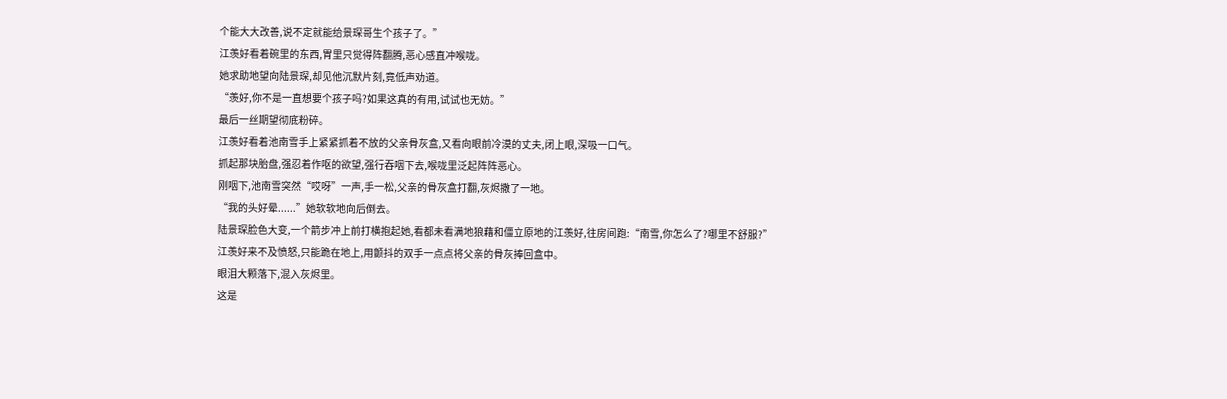个能大大改善,说不定就能给景琛哥生个孩子了。”
江羡好看着碗里的东西,胃里只觉得阵翻腾,恶心感直冲喉咙。
她求助地望向陆景琛,却见他沉默片刻,竟低声劝道。
“羡好,你不是一直想要个孩子吗?如果这真的有用,试试也无妨。”
最后一丝期望彻底粉碎。
江羡好看着池南雪手上紧紧抓着不放的父亲骨灰盒,又看向眼前冷漠的丈夫,闭上眼,深吸一口气。
抓起那块胎盘,强忍着作呕的欲望,强行吞咽下去,喉咙里泛起阵阵恶心。
刚咽下,池南雪突然“哎呀”一声,手一松,父亲的骨灰盒打翻,灰烬撒了一地。
“我的头好晕......”她软软地向后倒去。
陆景琛脸色大变,一个箭步冲上前打横抱起她,看都未看满地狼藉和僵立原地的江羡好,往房间跑:“南雪,你怎么了?哪里不舒服?”
江羡好来不及愤怒,只能跪在地上,用颤抖的双手一点点将父亲的骨灰捧回盒中。
眼泪大颗落下,混入灰烬里。
这是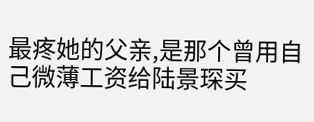最疼她的父亲,是那个曾用自己微薄工资给陆景琛买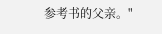参考书的父亲。"